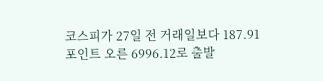코스피가 27일 전 거래일보다 187.91포인트 오른 6996.12로 출발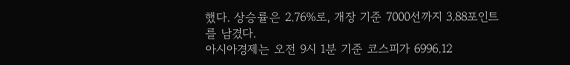했다. 상승률은 2.76%로, 개장 기준 7000선까지 3.88포인트를 남겼다.
아시아경제는 오전 9시 1분 기준 코스피가 6996.12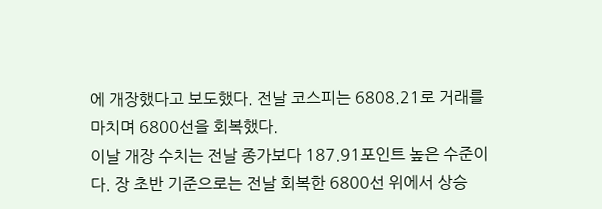에 개장했다고 보도했다. 전날 코스피는 6808.21로 거래를 마치며 6800선을 회복했다.
이날 개장 수치는 전날 종가보다 187.91포인트 높은 수준이다. 장 초반 기준으로는 전날 회복한 6800선 위에서 상승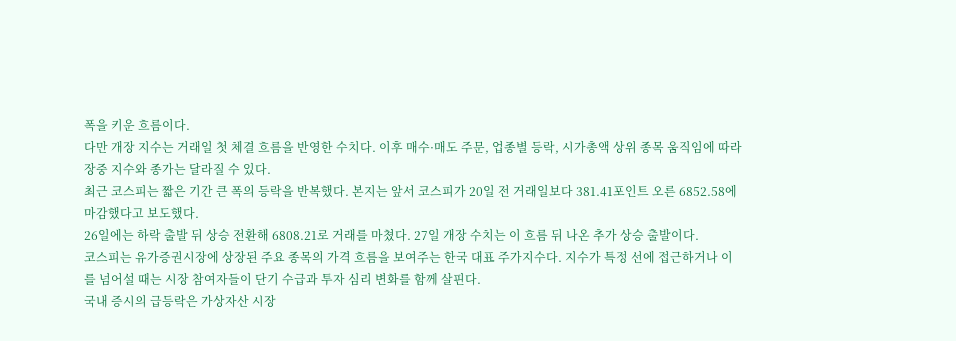폭을 키운 흐름이다.
다만 개장 지수는 거래일 첫 체결 흐름을 반영한 수치다. 이후 매수·매도 주문, 업종별 등락, 시가총액 상위 종목 움직임에 따라 장중 지수와 종가는 달라질 수 있다.
최근 코스피는 짧은 기간 큰 폭의 등락을 반복했다. 본지는 앞서 코스피가 20일 전 거래일보다 381.41포인트 오른 6852.58에 마감했다고 보도했다.
26일에는 하락 출발 뒤 상승 전환해 6808.21로 거래를 마쳤다. 27일 개장 수치는 이 흐름 뒤 나온 추가 상승 출발이다.
코스피는 유가증권시장에 상장된 주요 종목의 가격 흐름을 보여주는 한국 대표 주가지수다. 지수가 특정 선에 접근하거나 이를 넘어설 때는 시장 참여자들이 단기 수급과 투자 심리 변화를 함께 살핀다.
국내 증시의 급등락은 가상자산 시장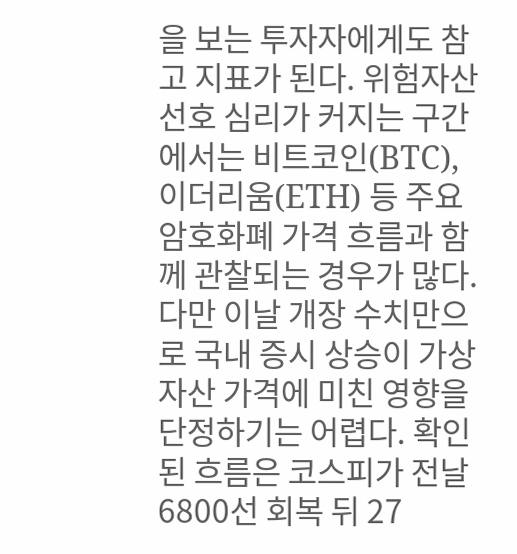을 보는 투자자에게도 참고 지표가 된다. 위험자산 선호 심리가 커지는 구간에서는 비트코인(BTC), 이더리움(ETH) 등 주요 암호화폐 가격 흐름과 함께 관찰되는 경우가 많다.
다만 이날 개장 수치만으로 국내 증시 상승이 가상자산 가격에 미친 영향을 단정하기는 어렵다. 확인된 흐름은 코스피가 전날 6800선 회복 뒤 27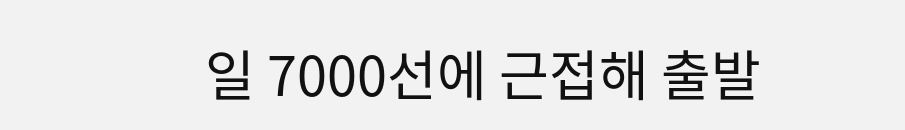일 7000선에 근접해 출발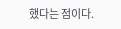했다는 점이다.